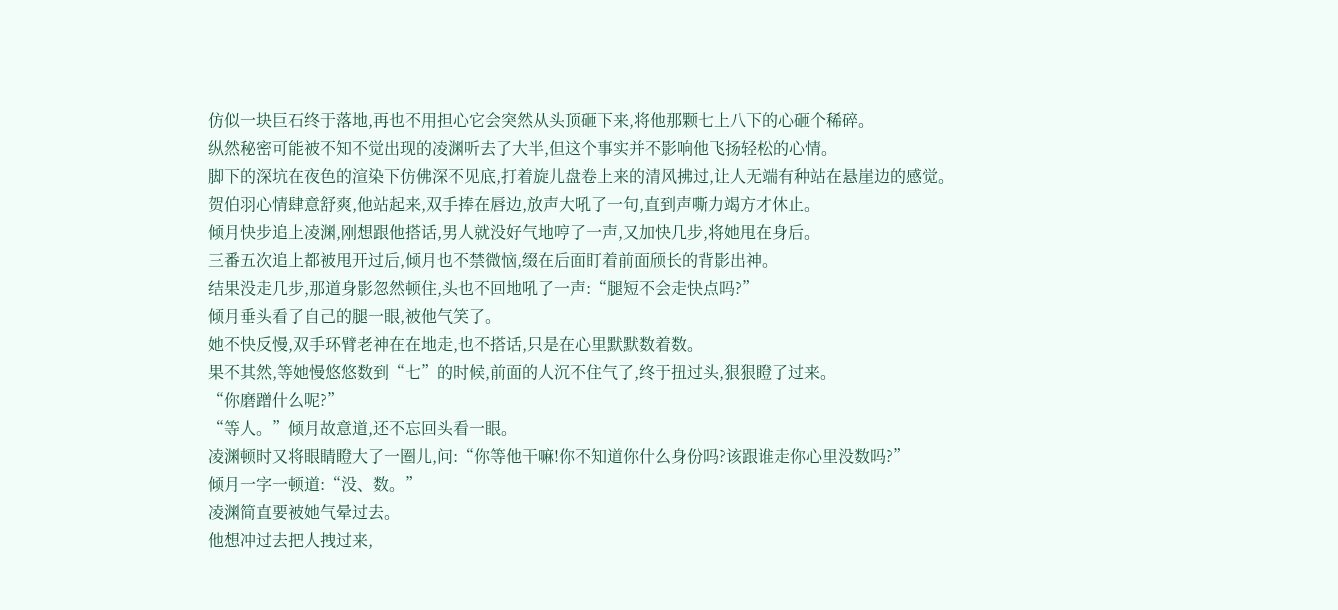仿似一块巨石终于落地,再也不用担心它会突然从头顶砸下来,将他那颗七上八下的心砸个稀碎。
纵然秘密可能被不知不觉出现的凌渊听去了大半,但这个事实并不影响他飞扬轻松的心情。
脚下的深坑在夜色的渲染下仿佛深不见底,打着旋儿盘卷上来的清风拂过,让人无端有种站在悬崖边的感觉。
贺伯羽心情肆意舒爽,他站起来,双手捧在唇边,放声大吼了一句,直到声嘶力竭方才休止。
倾月快步追上凌渊,刚想跟他搭话,男人就没好气地哼了一声,又加快几步,将她甩在身后。
三番五次追上都被甩开过后,倾月也不禁微恼,缀在后面盯着前面颀长的背影出神。
结果没走几步,那道身影忽然顿住,头也不回地吼了一声:“腿短不会走快点吗?”
倾月垂头看了自己的腿一眼,被他气笑了。
她不快反慢,双手环臂老神在在地走,也不搭话,只是在心里默默数着数。
果不其然,等她慢悠悠数到“七”的时候,前面的人沉不住气了,终于扭过头,狠狠瞪了过来。
“你磨蹭什么呢?”
“等人。”倾月故意道,还不忘回头看一眼。
凌渊顿时又将眼睛瞪大了一圈儿,问:“你等他干嘛!你不知道你什么身份吗?该跟谁走你心里没数吗?”
倾月一字一顿道:“没、数。”
凌渊简直要被她气晕过去。
他想冲过去把人拽过来,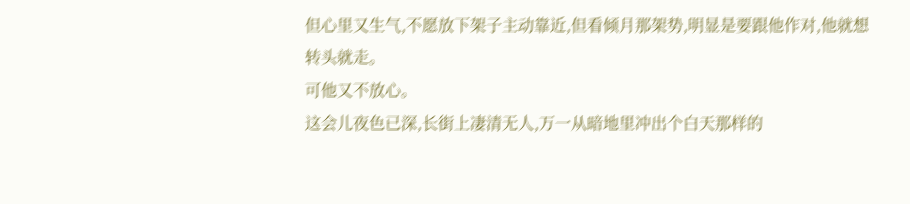但心里又生气,不愿放下架子主动靠近,但看倾月那架势,明显是要跟他作对,他就想转头就走。
可他又不放心。
这会儿夜色已深,长街上凄清无人,万一从暗地里冲出个白天那样的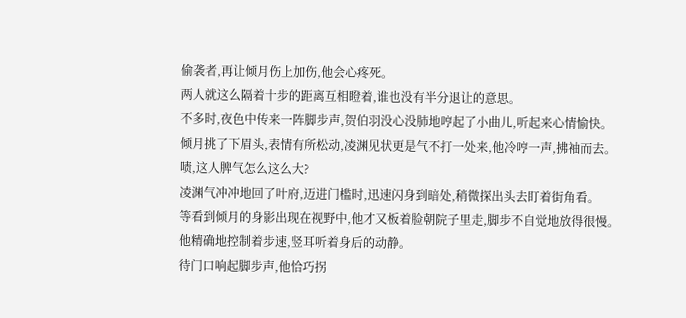偷袭者,再让倾月伤上加伤,他会心疼死。
两人就这么隔着十步的距离互相瞪着,谁也没有半分退让的意思。
不多时,夜色中传来一阵脚步声,贺伯羽没心没肺地哼起了小曲儿,听起来心情愉快。
倾月挑了下眉头,表情有所松动,凌渊见状更是气不打一处来,他冷哼一声,拂袖而去。
啧,这人脾气怎么这么大?
凌渊气冲冲地回了叶府,迈进门槛时,迅速闪身到暗处,稍微探出头去盯着街角看。
等看到倾月的身影出现在视野中,他才又板着脸朝院子里走,脚步不自觉地放得很慢。
他精确地控制着步速,竖耳听着身后的动静。
待门口响起脚步声,他恰巧拐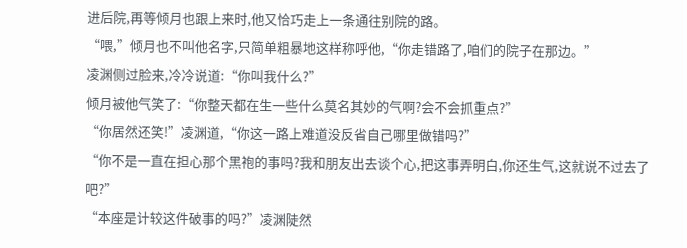进后院,再等倾月也跟上来时,他又恰巧走上一条通往别院的路。
“喂,”倾月也不叫他名字,只简单粗暴地这样称呼他,“你走错路了,咱们的院子在那边。”
凌渊侧过脸来,冷冷说道:“你叫我什么?”
倾月被他气笑了:“你整天都在生一些什么莫名其妙的气啊?会不会抓重点?”
“你居然还笑!”凌渊道,“你这一路上难道没反省自己哪里做错吗?”
“你不是一直在担心那个黑袍的事吗?我和朋友出去谈个心,把这事弄明白,你还生气,这就说不过去了吧?”
“本座是计较这件破事的吗?”凌渊陡然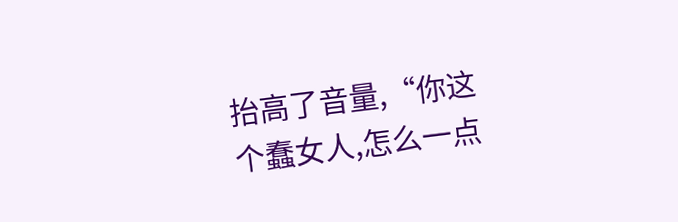抬高了音量,“你这个蠢女人,怎么一点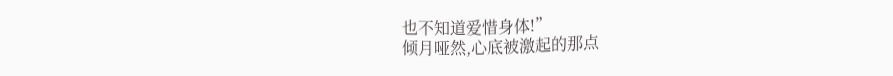也不知道爱惜身体!”
倾月哑然,心底被激起的那点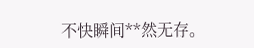不快瞬间**然无存。